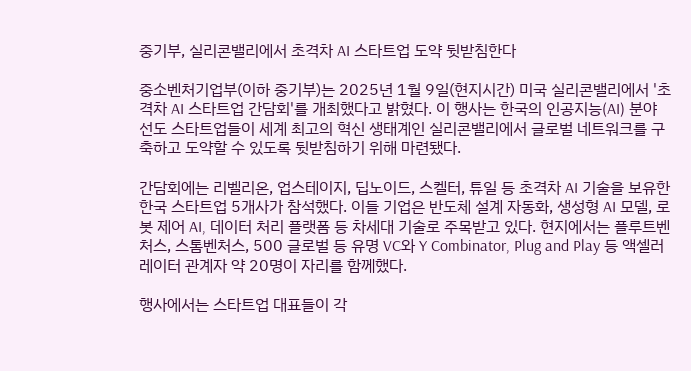중기부, 실리콘밸리에서 초격차 AI 스타트업 도약 뒷받침한다

중소벤처기업부(이하 중기부)는 2025년 1월 9일(현지시간) 미국 실리콘밸리에서 '초격차 AI 스타트업 간담회'를 개최했다고 밝혔다. 이 행사는 한국의 인공지능(AI) 분야 선도 스타트업들이 세계 최고의 혁신 생태계인 실리콘밸리에서 글로벌 네트워크를 구축하고 도약할 수 있도록 뒷받침하기 위해 마련됐다.

간담회에는 리벨리온, 업스테이지, 딥노이드, 스켈터, 튜일 등 초격차 AI 기술을 보유한 한국 스타트업 5개사가 참석했다. 이들 기업은 반도체 설계 자동화, 생성형 AI 모델, 로봇 제어 AI, 데이터 처리 플랫폼 등 차세대 기술로 주목받고 있다. 현지에서는 플루트벤처스, 스톰벤처스, 500 글로벌 등 유명 VC와 Y Combinator, Plug and Play 등 액셀러레이터 관계자 약 20명이 자리를 함께했다.

행사에서는 스타트업 대표들이 각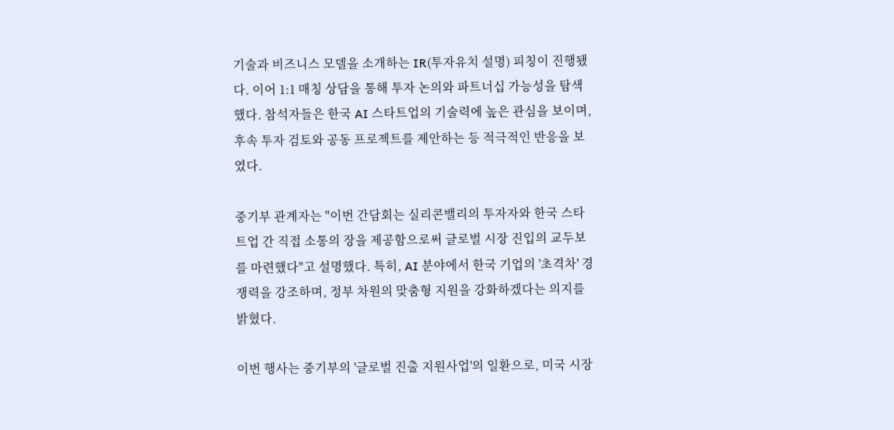기술과 비즈니스 모델을 소개하는 IR(투자유치 설명) 피칭이 진행됐다. 이어 1:1 매칭 상담을 통해 투자 논의와 파트너십 가능성을 탐색했다. 참석자들은 한국 AI 스타트업의 기술력에 높은 관심을 보이며, 후속 투자 검토와 공동 프로젝트를 제안하는 등 적극적인 반응을 보였다.

중기부 관계자는 "이번 간담회는 실리콘밸리의 투자자와 한국 스타트업 간 직접 소통의 장을 제공함으로써 글로벌 시장 진입의 교두보를 마련했다"고 설명했다. 특히, AI 분야에서 한국 기업의 '초격차' 경쟁력을 강조하며, 정부 차원의 맞춤형 지원을 강화하겠다는 의지를 밝혔다.

이번 행사는 중기부의 '글로벌 진출 지원사업'의 일환으로, 미국 시장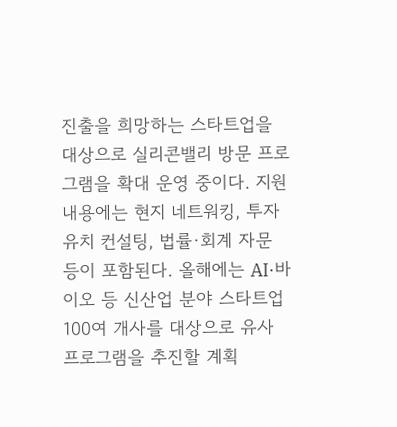진출을 희망하는 스타트업을 대상으로 실리콘밸리 방문 프로그램을 확대 운영 중이다. 지원 내용에는 현지 네트워킹, 투자유치 컨설팅, 법률·회계 자문 등이 포함된다. 올해에는 AI·바이오 등 신산업 분야 스타트업 100여 개사를 대상으로 유사 프로그램을 추진할 계획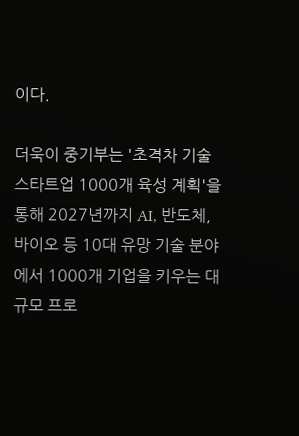이다.

더욱이 중기부는 '초격차 기술 스타트업 1000개 육성 계획'을 통해 2027년까지 AI, 반도체, 바이오 등 10대 유망 기술 분야에서 1000개 기업을 키우는 대규모 프로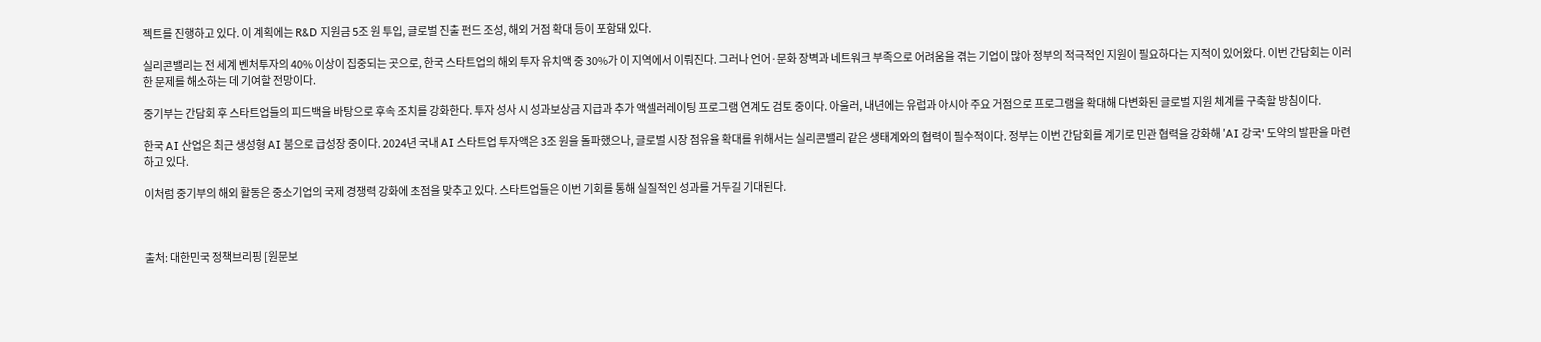젝트를 진행하고 있다. 이 계획에는 R&D 지원금 5조 원 투입, 글로벌 진출 펀드 조성, 해외 거점 확대 등이 포함돼 있다.

실리콘밸리는 전 세계 벤처투자의 40% 이상이 집중되는 곳으로, 한국 스타트업의 해외 투자 유치액 중 30%가 이 지역에서 이뤄진다. 그러나 언어·문화 장벽과 네트워크 부족으로 어려움을 겪는 기업이 많아 정부의 적극적인 지원이 필요하다는 지적이 있어왔다. 이번 간담회는 이러한 문제를 해소하는 데 기여할 전망이다.

중기부는 간담회 후 스타트업들의 피드백을 바탕으로 후속 조치를 강화한다. 투자 성사 시 성과보상금 지급과 추가 액셀러레이팅 프로그램 연계도 검토 중이다. 아울러, 내년에는 유럽과 아시아 주요 거점으로 프로그램을 확대해 다변화된 글로벌 지원 체계를 구축할 방침이다.

한국 AI 산업은 최근 생성형 AI 붐으로 급성장 중이다. 2024년 국내 AI 스타트업 투자액은 3조 원을 돌파했으나, 글로벌 시장 점유율 확대를 위해서는 실리콘밸리 같은 생태계와의 협력이 필수적이다. 정부는 이번 간담회를 계기로 민관 협력을 강화해 'AI 강국' 도약의 발판을 마련하고 있다.

이처럼 중기부의 해외 활동은 중소기업의 국제 경쟁력 강화에 초점을 맞추고 있다. 스타트업들은 이번 기회를 통해 실질적인 성과를 거두길 기대된다.



출처: 대한민국 정책브리핑 [원문보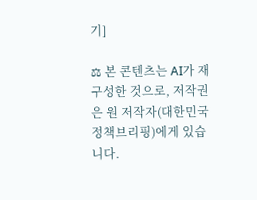기]

⚖ 본 콘텐츠는 AI가 재구성한 것으로, 저작권은 원 저작자(대한민국 정책브리핑)에게 있습니다.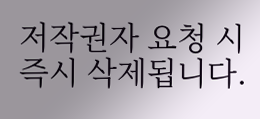저작권자 요청 시 즉시 삭제됩니다.